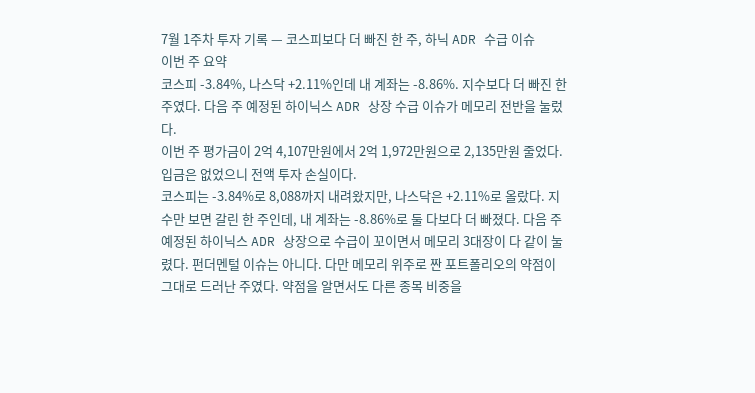7월 1주차 투자 기록 — 코스피보다 더 빠진 한 주, 하닉 ADR 수급 이슈
이번 주 요약
코스피 -3.84%, 나스닥 +2.11%인데 내 계좌는 -8.86%. 지수보다 더 빠진 한 주였다. 다음 주 예정된 하이닉스 ADR 상장 수급 이슈가 메모리 전반을 눌렀다.
이번 주 평가금이 2억 4,107만원에서 2억 1,972만원으로 2,135만원 줄었다. 입금은 없었으니 전액 투자 손실이다.
코스피는 -3.84%로 8,088까지 내려왔지만, 나스닥은 +2.11%로 올랐다. 지수만 보면 갈린 한 주인데, 내 계좌는 -8.86%로 둘 다보다 더 빠졌다. 다음 주 예정된 하이닉스 ADR 상장으로 수급이 꼬이면서 메모리 3대장이 다 같이 눌렸다. 펀더멘털 이슈는 아니다. 다만 메모리 위주로 짠 포트폴리오의 약점이 그대로 드러난 주였다. 약점을 알면서도 다른 종목 비중을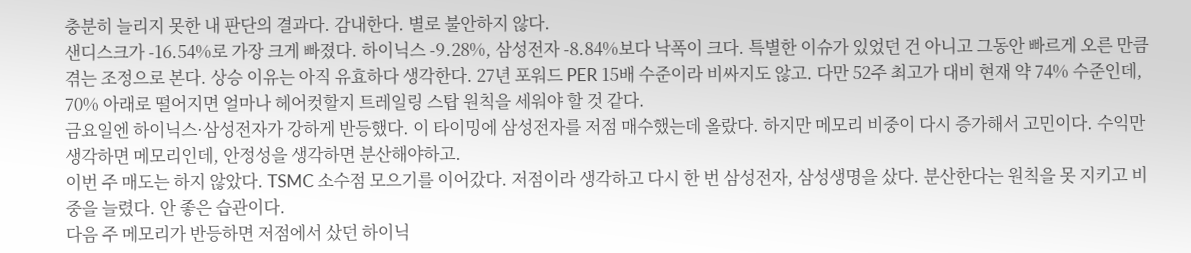충분히 늘리지 못한 내 판단의 결과다. 감내한다. 별로 불안하지 않다.
샌디스크가 -16.54%로 가장 크게 빠졌다. 하이닉스 -9.28%, 삼성전자 -8.84%보다 낙폭이 크다. 특별한 이슈가 있었던 건 아니고 그동안 빠르게 오른 만큼 겪는 조정으로 본다. 상승 이유는 아직 유효하다 생각한다. 27년 포워드 PER 15배 수준이라 비싸지도 않고. 다만 52주 최고가 대비 현재 약 74% 수준인데, 70% 아래로 떨어지면 얼마나 헤어컷할지 트레일링 스탑 원칙을 세워야 할 것 같다.
금요일엔 하이닉스·삼성전자가 강하게 반등했다. 이 타이밍에 삼성전자를 저점 매수했는데 올랐다. 하지만 메모리 비중이 다시 증가해서 고민이다. 수익만 생각하면 메모리인데, 안정성을 생각하면 분산해야하고.
이번 주 매도는 하지 않았다. TSMC 소수점 모으기를 이어갔다. 저점이라 생각하고 다시 한 번 삼성전자, 삼성생명을 샀다. 분산한다는 원칙을 못 지키고 비중을 늘렸다. 안 좋은 습관이다.
다음 주 메모리가 반등하면 저점에서 샀던 하이닉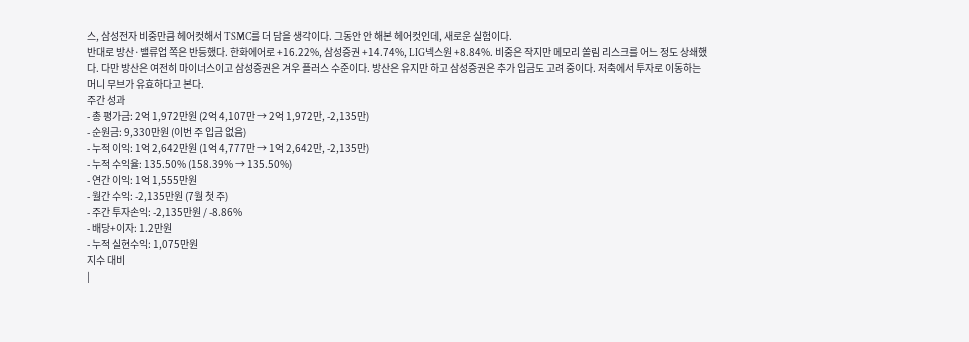스, 삼성전자 비중만큼 헤어컷해서 TSMC를 더 담을 생각이다. 그동안 안 해본 헤어컷인데, 새로운 실험이다.
반대로 방산·밸류업 쪽은 반등했다. 한화에어로 +16.22%, 삼성증권 +14.74%, LIG넥스원 +8.84%. 비중은 작지만 메모리 쏠림 리스크를 어느 정도 상쇄했다. 다만 방산은 여전히 마이너스이고 삼성증권은 겨우 플러스 수준이다. 방산은 유지만 하고 삼성증권은 추가 입금도 고려 중이다. 저축에서 투자로 이동하는 머니 무브가 유효하다고 본다.
주간 성과
- 총 평가금: 2억 1,972만원 (2억 4,107만 → 2억 1,972만, -2,135만)
- 순원금: 9,330만원 (이번 주 입금 없음)
- 누적 이익: 1억 2,642만원 (1억 4,777만 → 1억 2,642만, -2,135만)
- 누적 수익율: 135.50% (158.39% → 135.50%)
- 연간 이익: 1억 1,555만원
- 월간 수익: -2,135만원 (7월 첫 주)
- 주간 투자손익: -2,135만원 / -8.86%
- 배당+이자: 1.2만원
- 누적 실현수익: 1,075만원
지수 대비
|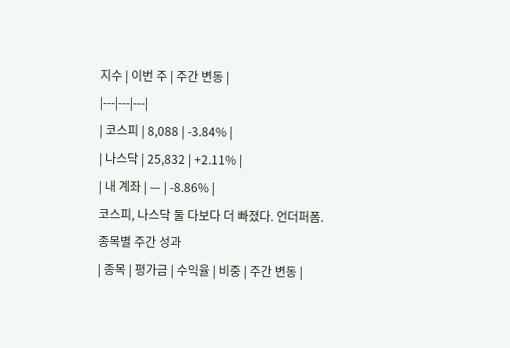지수 | 이번 주 | 주간 변동 |
|---|---|---|
| 코스피 | 8,088 | -3.84% |
| 나스닥 | 25,832 | +2.11% |
| 내 계좌 | — | -8.86% |
코스피, 나스닥 둘 다보다 더 빠졌다. 언더퍼폼.
종목별 주간 성과
| 종목 | 평가금 | 수익율 | 비중 | 주간 변동 |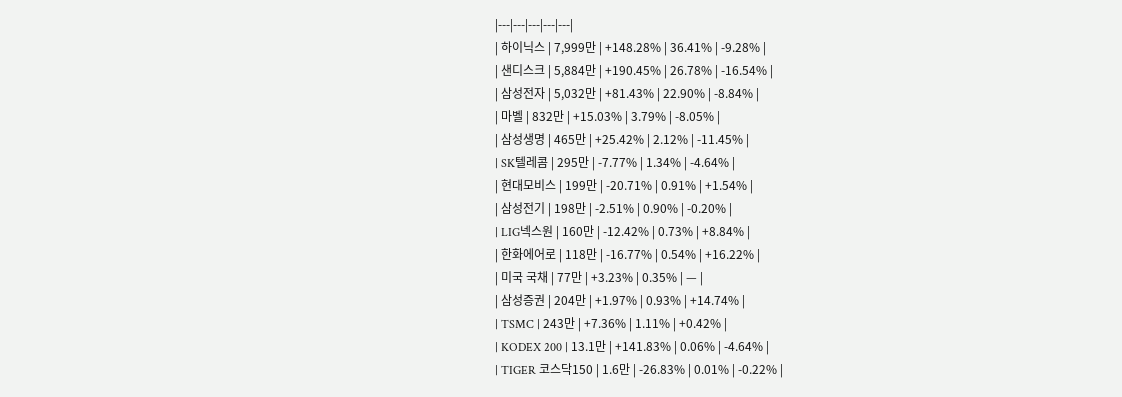|---|---|---|---|---|
| 하이닉스 | 7,999만 | +148.28% | 36.41% | -9.28% |
| 샌디스크 | 5,884만 | +190.45% | 26.78% | -16.54% |
| 삼성전자 | 5,032만 | +81.43% | 22.90% | -8.84% |
| 마벨 | 832만 | +15.03% | 3.79% | -8.05% |
| 삼성생명 | 465만 | +25.42% | 2.12% | -11.45% |
| SK텔레콤 | 295만 | -7.77% | 1.34% | -4.64% |
| 현대모비스 | 199만 | -20.71% | 0.91% | +1.54% |
| 삼성전기 | 198만 | -2.51% | 0.90% | -0.20% |
| LIG넥스원 | 160만 | -12.42% | 0.73% | +8.84% |
| 한화에어로 | 118만 | -16.77% | 0.54% | +16.22% |
| 미국 국채 | 77만 | +3.23% | 0.35% | — |
| 삼성증권 | 204만 | +1.97% | 0.93% | +14.74% |
| TSMC | 243만 | +7.36% | 1.11% | +0.42% |
| KODEX 200 | 13.1만 | +141.83% | 0.06% | -4.64% |
| TIGER 코스닥150 | 1.6만 | -26.83% | 0.01% | -0.22% |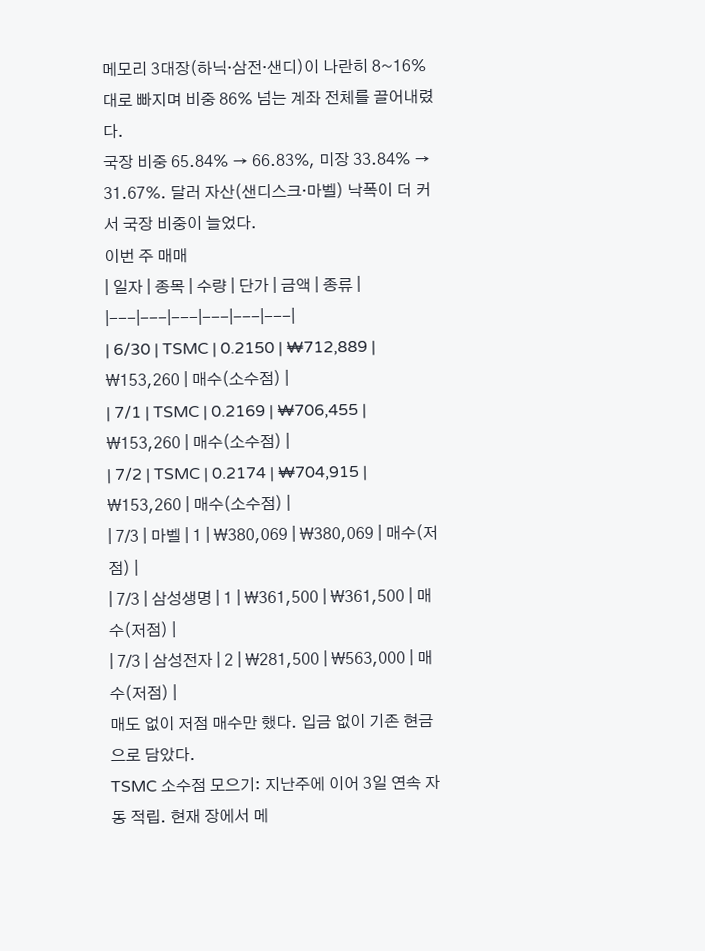메모리 3대장(하닉·삼전·샌디)이 나란히 8~16%대로 빠지며 비중 86% 넘는 계좌 전체를 끌어내렸다.
국장 비중 65.84% → 66.83%, 미장 33.84% → 31.67%. 달러 자산(샌디스크·마벨) 낙폭이 더 커서 국장 비중이 늘었다.
이번 주 매매
| 일자 | 종목 | 수량 | 단가 | 금액 | 종류 |
|---|---|---|---|---|---|
| 6/30 | TSMC | 0.2150 | ₩712,889 | ₩153,260 | 매수(소수점) |
| 7/1 | TSMC | 0.2169 | ₩706,455 | ₩153,260 | 매수(소수점) |
| 7/2 | TSMC | 0.2174 | ₩704,915 | ₩153,260 | 매수(소수점) |
| 7/3 | 마벨 | 1 | ₩380,069 | ₩380,069 | 매수(저점) |
| 7/3 | 삼성생명 | 1 | ₩361,500 | ₩361,500 | 매수(저점) |
| 7/3 | 삼성전자 | 2 | ₩281,500 | ₩563,000 | 매수(저점) |
매도 없이 저점 매수만 했다. 입금 없이 기존 현금으로 담았다.
TSMC 소수점 모으기: 지난주에 이어 3일 연속 자동 적립. 현재 장에서 메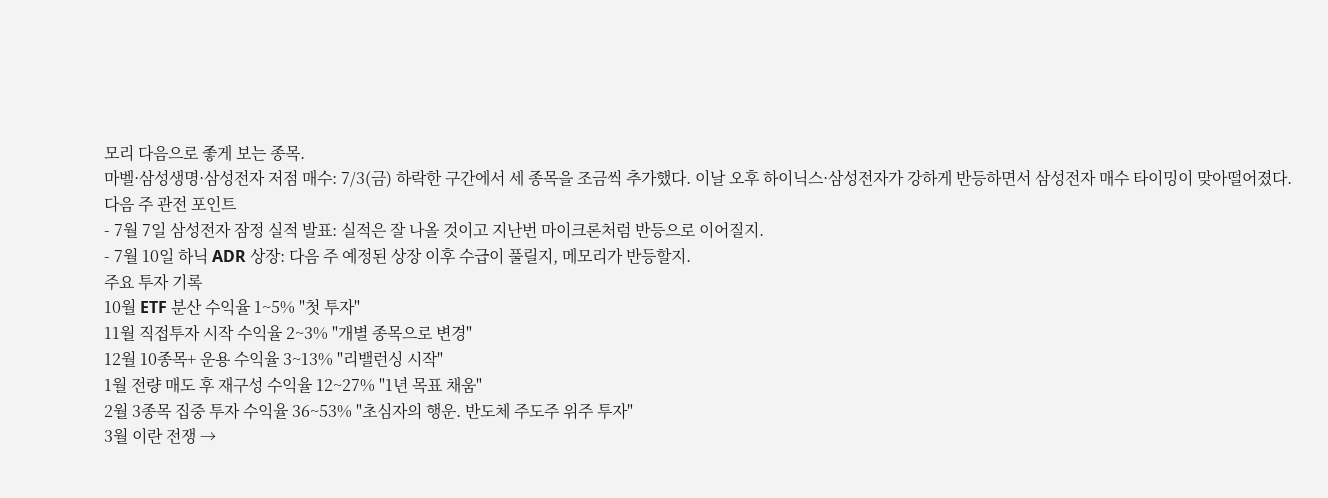모리 다음으로 좋게 보는 종목.
마벨·삼성생명·삼성전자 저점 매수: 7/3(금) 하락한 구간에서 세 종목을 조금씩 추가했다. 이날 오후 하이닉스·삼성전자가 강하게 반등하면서 삼성전자 매수 타이밍이 맞아떨어졌다.
다음 주 관전 포인트
- 7월 7일 삼성전자 잠정 실적 발표: 실적은 잘 나올 것이고 지난번 마이크론처럼 반등으로 이어질지.
- 7월 10일 하닉 ADR 상장: 다음 주 예정된 상장 이후 수급이 풀릴지, 메모리가 반등할지.
주요 투자 기록
10월 ETF 분산 수익율 1~5% "첫 투자"
11월 직접투자 시작 수익율 2~3% "개별 종목으로 변경"
12월 10종목+ 운용 수익율 3~13% "리밸런싱 시작"
1월 전량 매도 후 재구성 수익율 12~27% "1년 목표 채움"
2월 3종목 집중 투자 수익율 36~53% "초심자의 행운. 반도체 주도주 위주 투자"
3월 이란 전쟁 →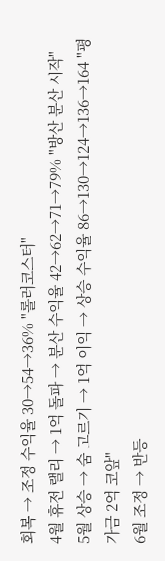회복 → 조정 수익율 30→54→36% "롤러코스터"
4월 휴전 랠리 → 1억 돌파 → 분산 수익율 42→62→71→79% "방산 분산 시작"
5월 상승 → 숨 고르기 → 1억 이익 → 상승 수익율 86→130→124→136→164 "평가금 2억 코앞"
6월 조정 → 반등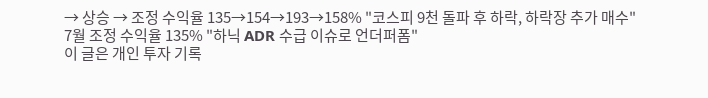→ 상승 → 조정 수익율 135→154→193→158% "코스피 9천 돌파 후 하락, 하락장 추가 매수"
7월 조정 수익율 135% "하닉 ADR 수급 이슈로 언더퍼폼"
이 글은 개인 투자 기록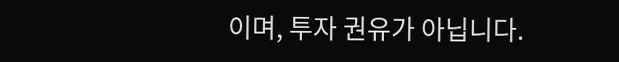이며, 투자 권유가 아닙니다.